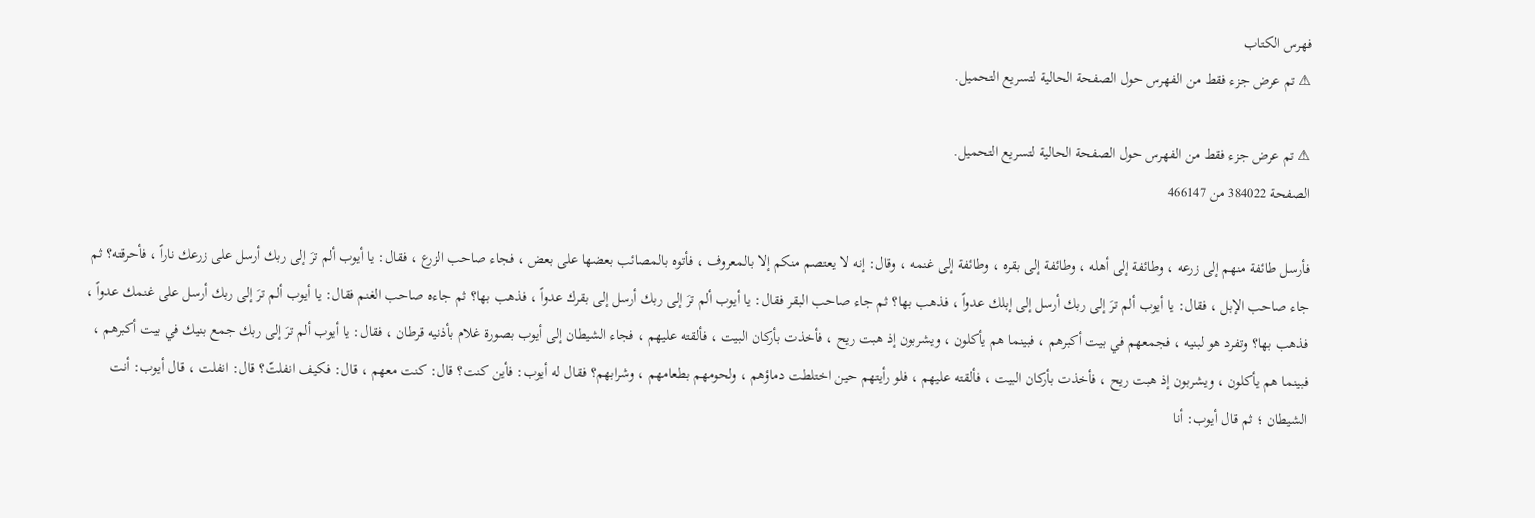فهرس الكتاب
⚠ تم عرض جزء فقط من الفهرس حول الصفحة الحالية لتسريع التحميل.

⚠ تم عرض جزء فقط من الفهرس حول الصفحة الحالية لتسريع التحميل.
الصفحة 384022 من 466147

فأرسل طائفة منهم إلى زرعه ، وطائفة إلى أهله ، وطائفة إلى بقره ، وطائفة إلى غنمه ، وقال: إنه لا يعتصم منكم إلا بالمعروف ، فأتوه بالمصائب بعضها على بعض ، فجاء صاحب الزرع ، فقال: يا أيوب ألم ترَ إلى ربك أرسل على زرعك ناراً ، فأحرقته؟ ثم جاء صاحب الإبل ، فقال: يا أيوب ألم ترَ إلى ربك أرسل إلى إبلك عدواً ، فذهب بها؟ ثم جاء صاحب البقر فقال: يا أيوب ألم ترَ إلى ربك أرسل إلى بقرك عدواً ، فذهب بها؟ ثم جاءه صاحب الغنم فقال: يا أيوب ألم ترَ إلى ربك أرسل على غنمك عدواً ، فذهب بها؟ وتفرد هو لبنيه ، فجمعهم في بيت أكبرهم ، فبينما هم يأكلون ، ويشربون إذ هبت ريح ، فأخذت بأركان البيت ، فألقته عليهم ، فجاء الشيطان إلى أيوب بصورة غلام بأذنيه قرطان ، فقال: يا أيوب ألم ترَ إلى ربك جمع بنيك في بيت أكبرهم ، فبينما هم يأكلون ، ويشربون إذ هبت ريح ، فأخذت بأركان البيت ، فألقته عليهم ، فلو رأيتهم حين اختلطت دماؤهم ، ولحومهم بطعامهم ، وشرابهم؟ فقال له أيوب: فأين كنت؟ قال: كنت معهم ، قال: فكيف انفلتّ؟ قال: انفلت ، قال أيوب: أنت الشيطان ؛ ثم قال أيوب: أنا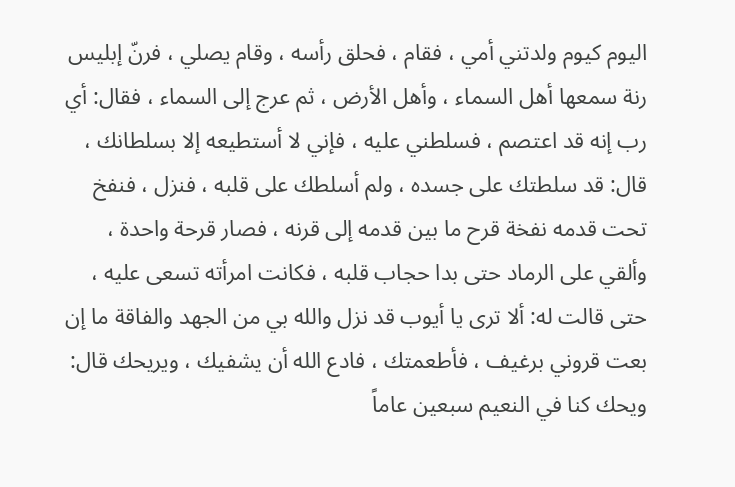اليوم كيوم ولدتني أمي ، فقام ، فحلق رأسه ، وقام يصلي ، فرنّ إبليس رنة سمعها أهل السماء ، وأهل الأرض ، ثم عرج إلى السماء ، فقال: أي رب إنه قد اعتصم ، فسلطني عليه ، فإني لا أستطيعه إلا بسلطانك ، قال: قد سلطتك على جسده ، ولم أسلطك على قلبه ، فنزل ، فنفخ تحت قدمه نفخة قرح ما بين قدمه إلى قرنه ، فصار قرحة واحدة ، وألقي على الرماد حتى بدا حجاب قلبه ، فكانت امرأته تسعى عليه ، حتى قالت له: ألا ترى يا أيوب قد نزل والله بي من الجهد والفاقة ما إن بعت قروني برغيف ، فأطعمتك ، فادع الله أن يشفيك ، ويريحك قال: ويحك كنا في النعيم سبعين عاماً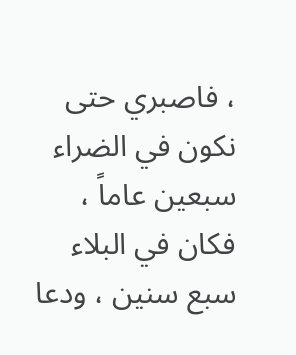، فاصبري حتى نكون في الضراء سبعين عاماً ، فكان في البلاء سبع سنين ، ودعا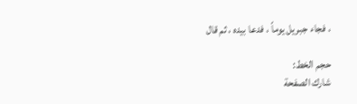، فجاء جبريل يوماً ، فدعا بيده ، ثم قال

حجم الخط:
شارك الصفحة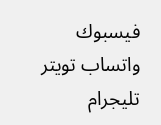فيسبوك واتساب تويتر تليجرام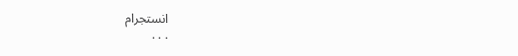انستجرام
. . .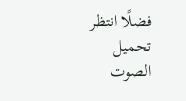فضلًا انتظر تحميل الصوت